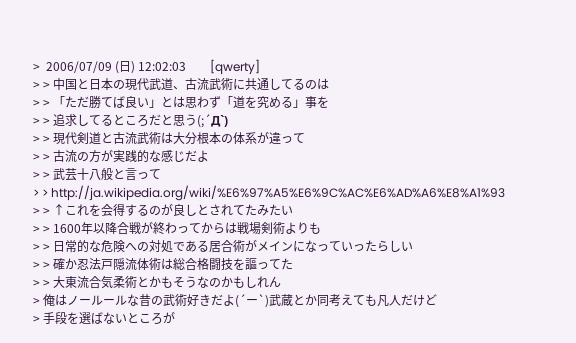>  2006/07/09 (日) 12:02:03        [qwerty]
> > 中国と日本の現代武道、古流武術に共通してるのは
> > 「ただ勝てば良い」とは思わず「道を究める」事を
> > 追求してるところだと思う(;´Д`)
> > 現代剣道と古流武術は大分根本の体系が違って
> > 古流の方が実践的な感じだよ
> > 武芸十八般と言って
> > http://ja.wikipedia.org/wiki/%E6%97%A5%E6%9C%AC%E6%AD%A6%E8%A1%93
> > ↑これを会得するのが良しとされてたみたい
> > 1600年以降合戦が終わってからは戦場剣術よりも
> > 日常的な危険への対処である居合術がメインになっていったらしい
> > 確か忍法戸隠流体術は総合格闘技を謳ってた
> > 大東流合気柔術とかもそうなのかもしれん
> 俺はノールールな昔の武術好きだよ(´ー`)武蔵とか同考えても凡人だけど
> 手段を選ばないところが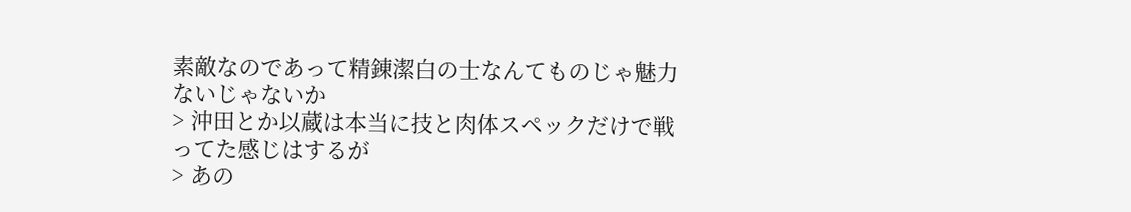素敵なのであって精錬潔白の士なんてものじゃ魅力ないじゃないか
> 沖田とか以蔵は本当に技と肉体スペックだけで戦ってた感じはするが
> あの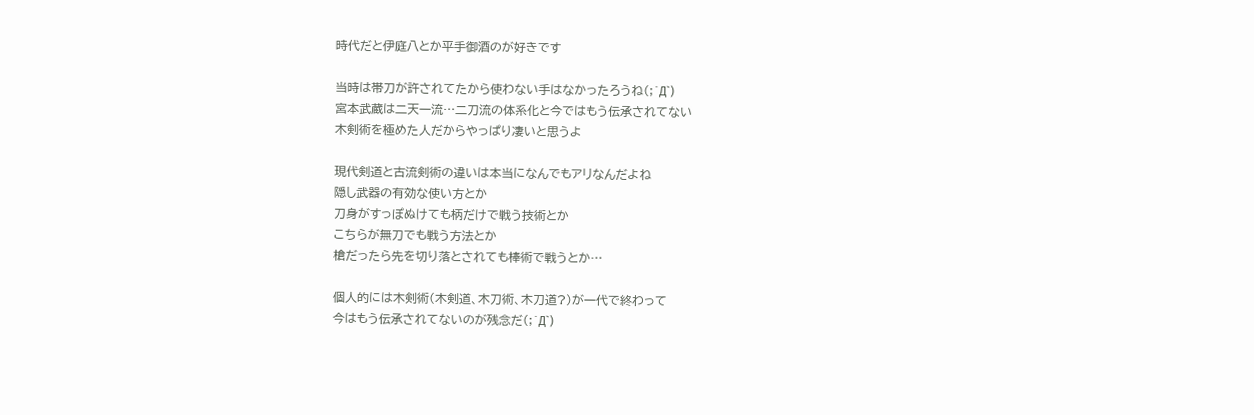時代だと伊庭八とか平手御酒のが好きです

当時は帯刀が許されてたから使わない手はなかったろうね(;´Д`)
宮本武蔵は二天一流…二刀流の体系化と今ではもう伝承されてない
木剣術を極めた人だからやっぱり凄いと思うよ

現代剣道と古流剣術の違いは本当になんでもアリなんだよね
隠し武器の有効な使い方とか
刀身がすっぽぬけても柄だけで戦う技術とか
こちらが無刀でも戦う方法とか
槍だったら先を切り落とされても棒術で戦うとか…

個人的には木剣術(木剣道、木刀術、木刀道?)が一代で終わって
今はもう伝承されてないのが残念だ(;´Д`)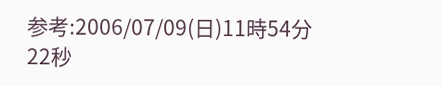参考:2006/07/09(日)11時54分22秒